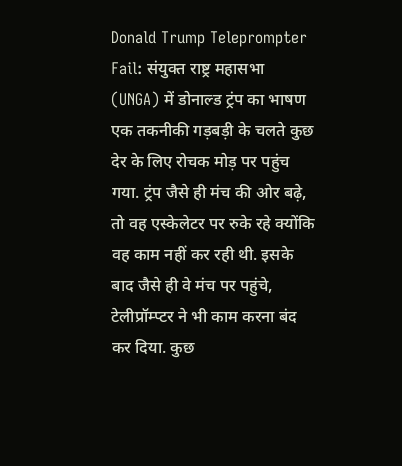Donald Trump Teleprompter Fail: संयुक्त राष्ट्र महासभा (UNGA) में डोनाल्ड ट्रंप का भाषण एक तकनीकी गड़बड़ी के चलते कुछ देर के लिए रोचक मोड़ पर पहुंच गया. ट्रंप जैसे ही मंच की ओर बढ़े, तो वह एस्केलेटर पर रुके रहे क्योंकि वह काम नहीं कर रही थी. इसके बाद जैसे ही वे मंच पर पहुंचे, टेलीप्रॉम्प्टर ने भी काम करना बंद कर दिया. कुछ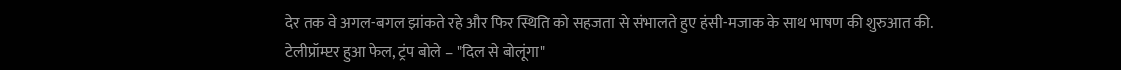देर तक वे अगल-बगल झांकते रहे और फिर स्थिति को सहजता से संभालते हुए हंसी-मजाक के साथ भाषण की शुरुआत की.
टेलीप्रॉम्प्टर हुआ फेल, ट्रंप बोले – "दिल से बोलूंगा"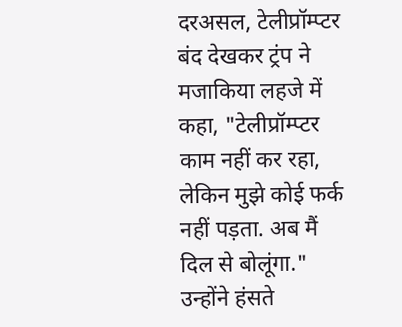दरअसल, टेलीप्रॉम्प्टर बंद देखकर ट्रंप ने मजाकिया लहजे में कहा, "टेलीप्रॉम्प्टर काम नहीं कर रहा, लेकिन मुझे कोई फर्क नहीं पड़ता. अब मैं दिल से बोलूंगा." उन्होंने हंसते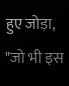हुए जोड़ा, "जो भी इस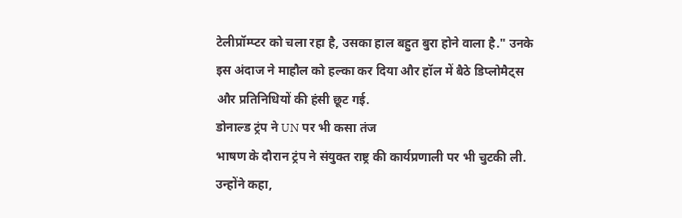टेलीप्रॉम्प्टर को चला रहा है, उसका हाल बहुत बुरा होने वाला है." उनके इस अंदाज ने माहौल को हल्का कर दिया और हॉल में बैठे डिप्लोमैट्स और प्रतिनिधियों की हंसी छूट गई.
डोनाल्ड ट्रंप ने UN पर भी कसा तंज
भाषण के दौरान ट्रंप ने संयुक्त राष्ट्र की कार्यप्रणाली पर भी चुटकी ली. उन्होंने कहा,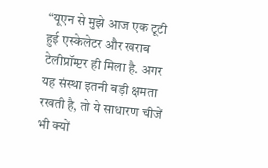“यूएन से मुझे आज एक टूटी हुई एस्केलेटर और खराब टेलीप्रॉम्प्टर ही मिला है. अगर यह संस्था इतनी बड़ी क्षमता रखती है, तो ये साधारण चीजें भी क्यों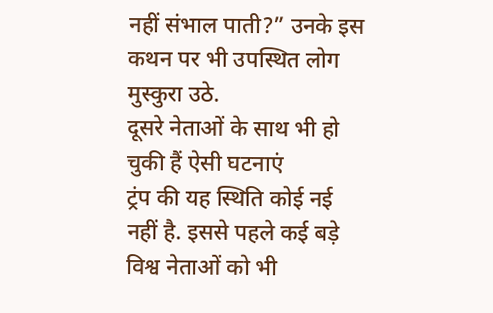नहीं संभाल पाती?” उनके इस कथन पर भी उपस्थित लोग मुस्कुरा उठे.
दूसरे नेताओं के साथ भी हो चुकी हैं ऐसी घटनाएं
ट्रंप की यह स्थिति कोई नई नहीं है. इससे पहले कई बड़े विश्व नेताओं को भी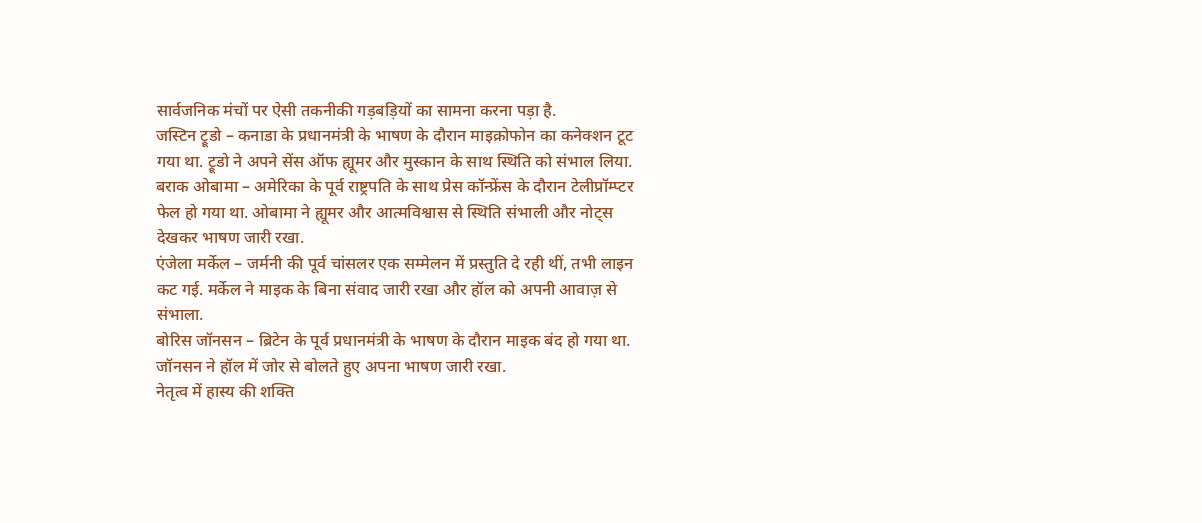सार्वजनिक मंचों पर ऐसी तकनीकी गड़बड़ियों का सामना करना पड़ा है.
जस्टिन ट्रूडो – कनाडा के प्रधानमंत्री के भाषण के दौरान माइक्रोफोन का कनेक्शन टूट गया था. ट्रूडो ने अपने सेंस ऑफ ह्यूमर और मुस्कान के साथ स्थिति को संभाल लिया.
बराक ओबामा – अमेरिका के पूर्व राष्ट्रपति के साथ प्रेस कॉन्फ्रेंस के दौरान टेलीप्रॉम्प्टर फेल हो गया था. ओबामा ने ह्यूमर और आत्मविश्वास से स्थिति संभाली और नोट्स देखकर भाषण जारी रखा.
एंजेला मर्केल – जर्मनी की पूर्व चांसलर एक सम्मेलन में प्रस्तुति दे रही थीं, तभी लाइन कट गई. मर्केल ने माइक के बिना संवाद जारी रखा और हॉल को अपनी आवाज़ से संभाला.
बोरिस जॉनसन – ब्रिटेन के पूर्व प्रधानमंत्री के भाषण के दौरान माइक बंद हो गया था. जॉनसन ने हॉल में जोर से बोलते हुए अपना भाषण जारी रखा.
नेतृत्व में हास्य की शक्ति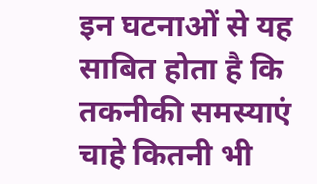इन घटनाओं से यह साबित होता है कि तकनीकी समस्याएं चाहे कितनी भी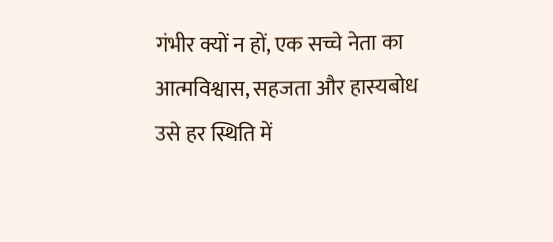गंभीर क्यों न हों, एक सच्चे नेता का आत्मविश्वास, सहजता और हास्यबोध उसे हर स्थिति में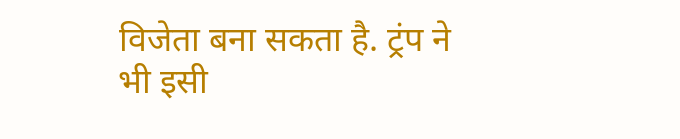विजेता बना सकता है. ट्रंप ने भी इसी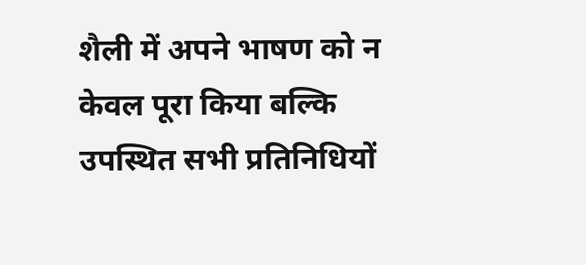शैली में अपने भाषण को न केवल पूरा किया बल्कि उपस्थित सभी प्रतिनिधियों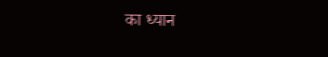का ध्यान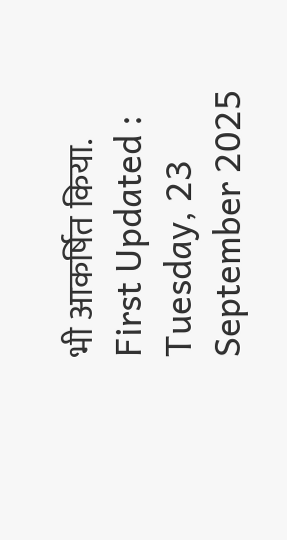भी आकर्षित किया.
First Updated : Tuesday, 23 September 2025